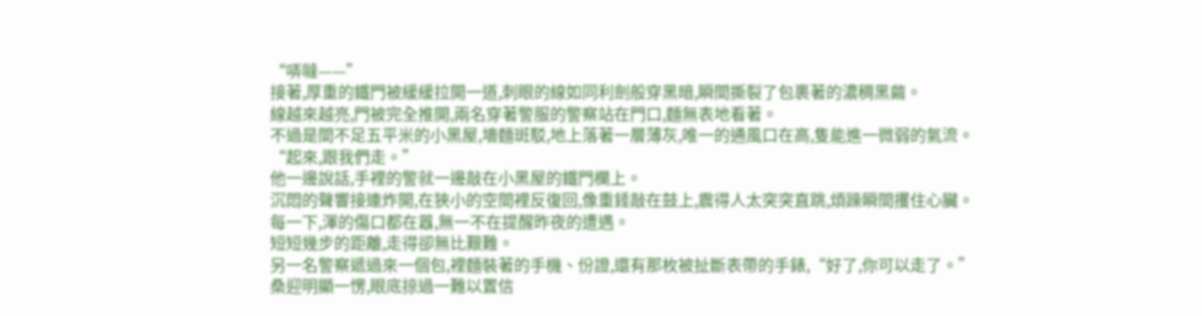“哢噠——”
接著,厚重的鐵門被緩緩拉開一道,刺眼的線如同利劍般穿黑暗,瞬間撕裂了包裹著的濃稠黑繭。
線越來越亮,門被完全推開,兩名穿著警服的警察站在門口,麵無表地看著。
不過是間不足五平米的小黑屋,墻麵斑駁,地上落著一層薄灰,唯一的通風口在高,隻能進一微弱的氣流。
“起來,跟我們走。”
他一邊說話,手裡的警就一邊敲在小黑屋的鐵門欄上。
沉悶的聲響接連炸開,在狹小的空間裡反復回,像重錘敲在鼓上,震得人太突突直跳,煩躁瞬間攫住心臟。
每一下,渾的傷口都在囂,無一不在提醒昨夜的遭遇。
短短幾步的距離,走得卻無比艱難。
另一名警察遞過來一個包,裡麵裝著的手機、份證,還有那枚被扯斷表帶的手錶,“好了,你可以走了。”
桑迎明顯一愣,眼底掠過一難以置信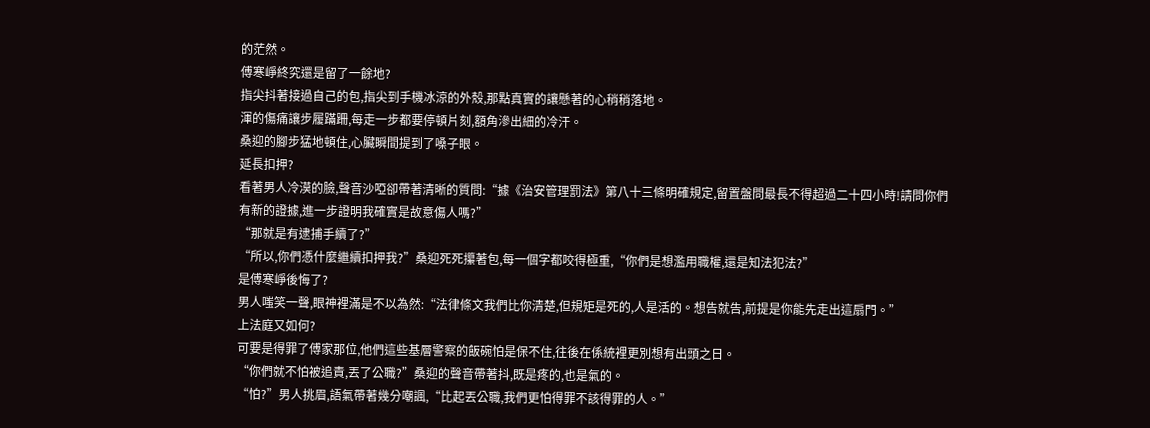的茫然。
傅寒崢終究還是留了一餘地?
指尖抖著接過自己的包,指尖到手機冰涼的外殼,那點真實的讓懸著的心稍稍落地。
渾的傷痛讓步履蹣跚,每走一步都要停頓片刻,額角滲出細的冷汗。
桑迎的腳步猛地頓住,心臟瞬間提到了嗓子眼。
延長扣押?
看著男人冷漠的臉,聲音沙啞卻帶著清晰的質問:“據《治安管理罰法》第八十三條明確規定,留置盤問最長不得超過二十四小時!請問你們有新的證據,進一步證明我確實是故意傷人嗎?”
“那就是有逮捕手續了?”
“所以,你們憑什麼繼續扣押我?”桑迎死死攥著包,每一個字都咬得極重,“你們是想濫用職權,還是知法犯法?”
是傅寒崢後悔了?
男人嗤笑一聲,眼神裡滿是不以為然:“法律條文我們比你清楚,但規矩是死的,人是活的。想告就告,前提是你能先走出這扇門。”
上法庭又如何?
可要是得罪了傅家那位,他們這些基層警察的飯碗怕是保不住,往後在係統裡更別想有出頭之日。
“你們就不怕被追責,丟了公職?”桑迎的聲音帶著抖,既是疼的,也是氣的。
“怕?”男人挑眉,語氣帶著幾分嘲諷,“比起丟公職,我們更怕得罪不該得罪的人。”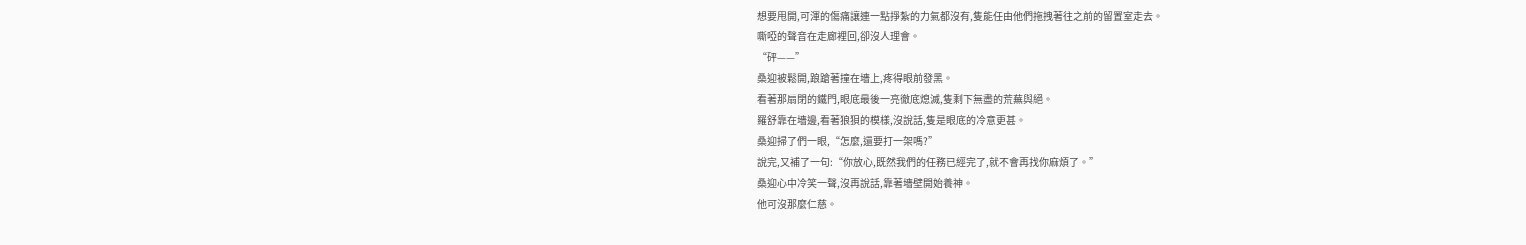想要甩開,可渾的傷痛讓連一點掙紮的力氣都沒有,隻能任由他們拖拽著往之前的留置室走去。
嘶啞的聲音在走廊裡回,卻沒人理會。
“砰——”
桑迎被鬆開,踉蹌著撞在墻上,疼得眼前發黑。
看著那扇閉的鐵門,眼底最後一亮徹底熄滅,隻剩下無盡的荒蕪與絕。
羅舒靠在墻邊,看著狼狽的模樣,沒說話,隻是眼底的冷意更甚。
桑迎掃了們一眼,“怎麼,還要打一架嗎?”
說完,又補了一句:“你放心,既然我們的任務已經完了,就不會再找你麻煩了。”
桑迎心中冷笑一聲,沒再說話,靠著墻壁開始養神。
他可沒那麼仁慈。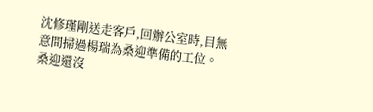沈修瑾剛送走客戶,回辦公室時,目無意間掃過楊瑞為桑迎準備的工位。
桑迎還沒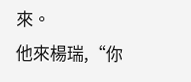來。
他來楊瑞,“你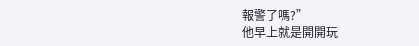報警了嗎?”
他早上就是開開玩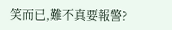笑而已,難不真要報警?